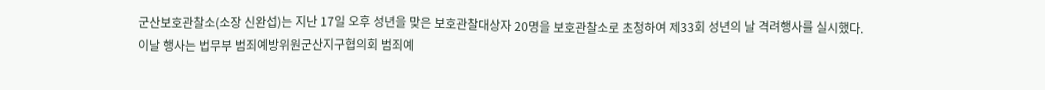군산보호관찰소(소장 신완섭)는 지난 17일 오후 성년을 맞은 보호관찰대상자 20명을 보호관찰소로 초청하여 제33회 성년의 날 격려행사를 실시했다.
이날 행사는 법무부 범죄예방위원군산지구협의회 범죄예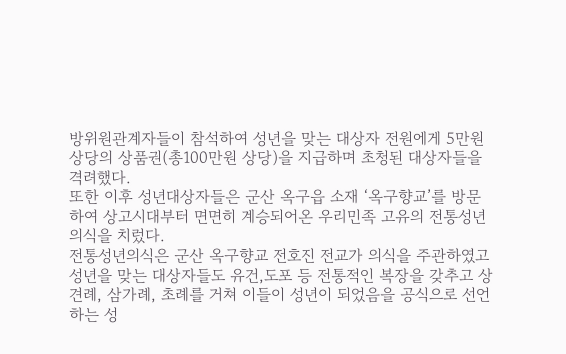방위원관계자들이 참석하여 성년을 맞는 대상자 전원에게 5만원 상당의 상품권(총100만원 상당)을 지급하며 초청된 대상자들을 격려했다.
또한 이후 성년대상자들은 군산 옥구읍 소재 ‘옥구향교’를 방문하여 상고시대부터 면면히 계승되어온 우리민족 고유의 전통성년의식을 치렀다.
전통성년의식은 군산 옥구향교 전호진 전교가 의식을 주관하였고 성년을 맞는 대상자들도 유건,도포 등 전통적인 복장을 갖추고 상견례, 삼가례, 초례를 거쳐 이들이 성년이 되었음을 공식으로 선언하는 성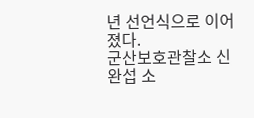년 선언식으로 이어졌다.
군산보호관찰소 신완섭 소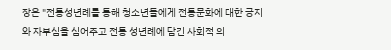장은 "전통성년례를 통해 청소년들에게 전통문화에 대한 긍지와 자부심을 심어주고 전통 성년례에 담긴 사회적 의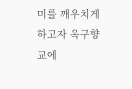미를 깨우치게 하고자 옥구향교에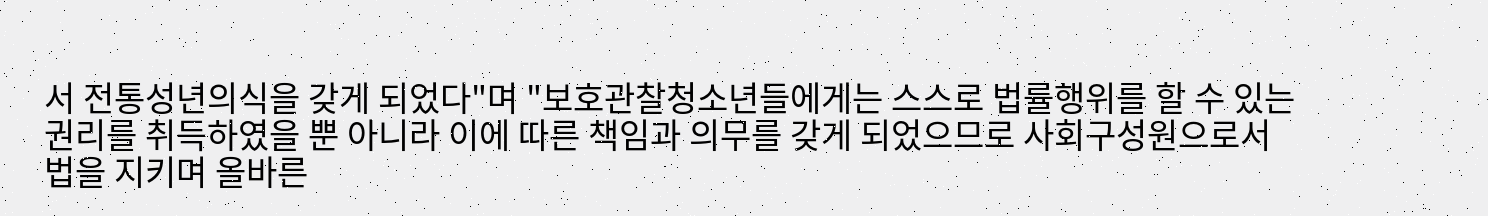서 전통성년의식을 갖게 되었다"며 "보호관찰청소년들에게는 스스로 법률행위를 할 수 있는 권리를 취득하였을 뿐 아니라 이에 따른 책임과 의무를 갖게 되었으므로 사회구성원으로서 법을 지키며 올바른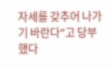자세를 갖추어 나가기 바란다"고 당부했다